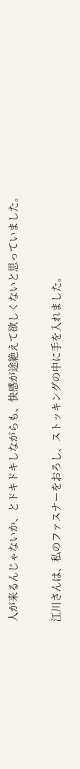人が来るんじゃないか、とドキドキしながらも、快感が途絶えて欲しくないと思っていました。

江川さんは、私のファスナーをおろし、ストッキングの中に手を入れました。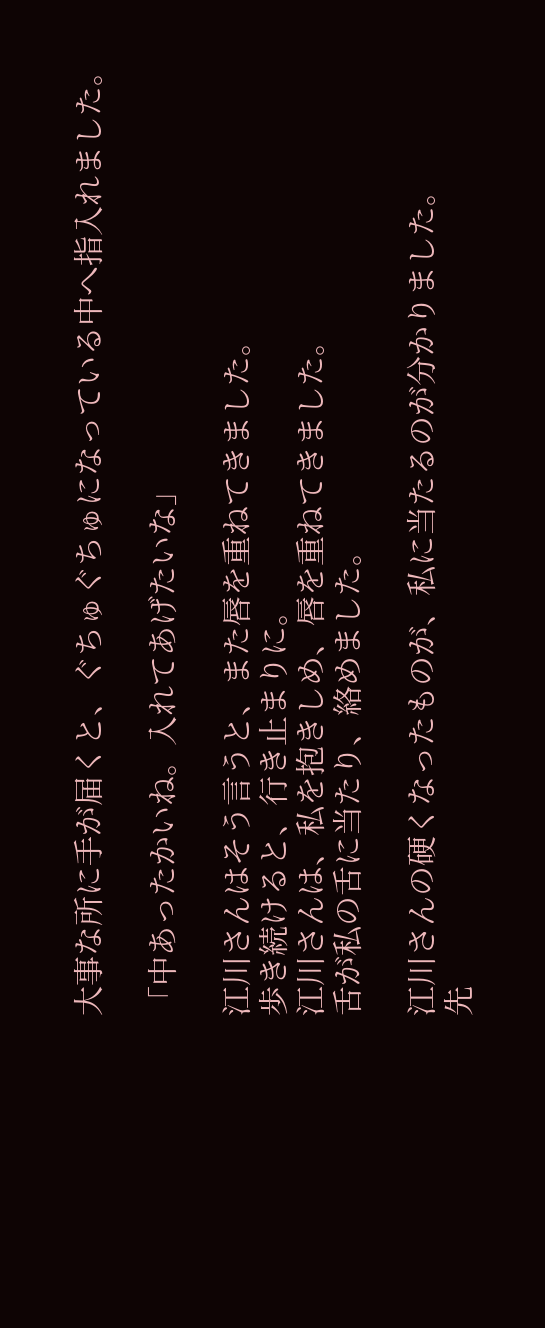大事な所に手が届くと、ぐちゅぐちゅになっている中へ指入れました。

「中あったかいね。入れてあげたいな」

江川さんはそう言うと、また唇を重ねてきました。
歩き続けると、行き止まりに。
江川さんは、私を抱きしめ、唇を重ねてきました。
舌が私の舌に当たり、絡めました。

江川さんの硬くなったものが、私に当たるのが分かりました。
先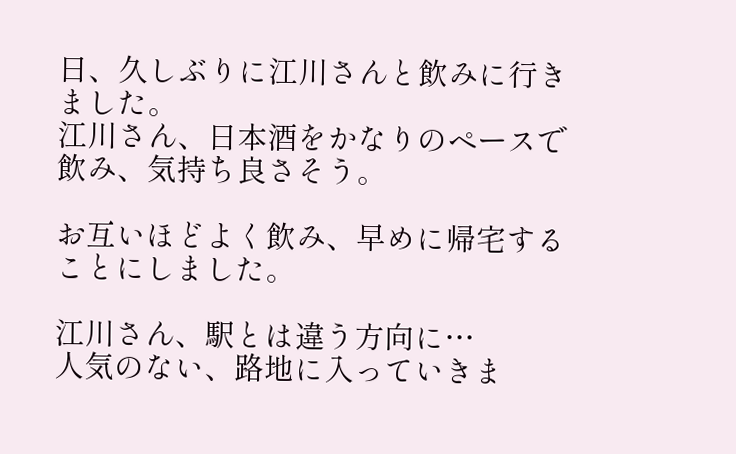日、久しぶりに江川さんと飲みに行きました。
江川さん、日本酒をかなりのペースで飲み、気持ち良さそう。

お互いほどよく飲み、早めに帰宅することにしました。

江川さん、駅とは違う方向に…
人気のない、路地に入っていきま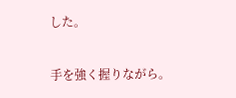した。

手を強く握りながら。